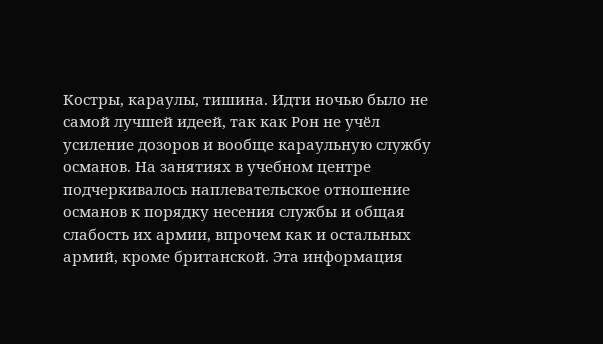Костры, караулы, тишина. Идти ночью было не самой лучшей идеей, так как Рон не учёл усиление дозоров и вообще караульную службу османов. На занятиях в учебном центре подчеркивалось наплевательское отношение османов к порядку несения службы и общая слабость их армии, впрочем как и остальных армий, кроме британской. Эта информация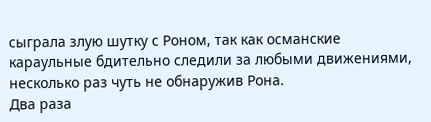сыграла злую шутку с Роном, так как османские караульные бдительно следили за любыми движениями, несколько раз чуть не обнаружив Рона.
Два раза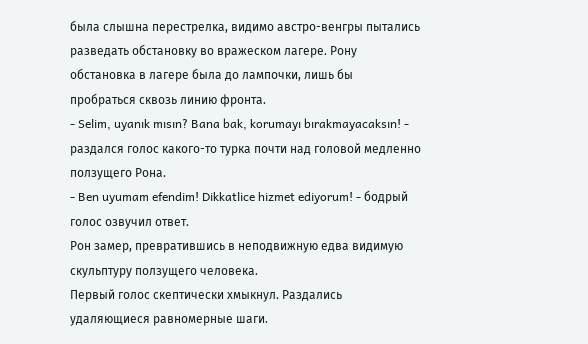была слышна перестрелка, видимо австро-венгры пытались разведать обстановку во вражеском лагере. Рону обстановка в лагере была до лампочки, лишь бы пробраться сквозь линию фронта.
- Selim, uyanık mısın? Bana bak, korumayı bırakmayacaksın! - раздался голос какого-то турка почти над головой медленно ползущего Рона.
- Ben uyumam efendim! Dikkatlice hizmet ediyorum! - бодрый голос озвучил ответ.
Рон замер, превратившись в неподвижную едва видимую скульптуру ползущего человека.
Первый голос скептически хмыкнул. Раздались удаляющиеся равномерные шаги.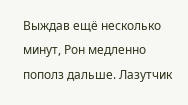Выждав ещё несколько минут, Рон медленно пополз дальше. Лазутчик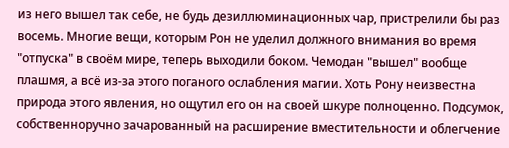из него вышел так себе, не будь дезиллюминационных чар, пристрелили бы раз восемь. Многие вещи, которым Рон не уделил должного внимания во время "отпуска" в своём мире, теперь выходили боком. Чемодан "вышел" вообще плашмя, а всё из-за этого поганого ослабления магии. Хоть Рону неизвестна природа этого явления, но ощутил его он на своей шкуре полноценно. Подсумок, собственноручно зачарованный на расширение вместительности и облегчение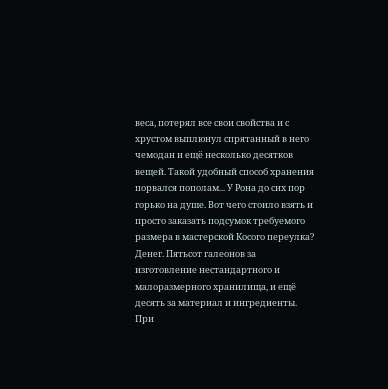веса, потерял все свои свойства и с хрустом выплюнул спрятанный в него чемодан и ещё несколько десятков вещей. Такой удобный способ хранения порвался пополам... У Рона до сих пор горько на душе. Вот чего стоило взять и просто заказать подсумок требуемого размера в мастерской Косого переулка? Денег. Пятьсот галеонов за изготовление нестандартного и малоразмерного хранилища, и ещё десять за материал и ингредиенты. При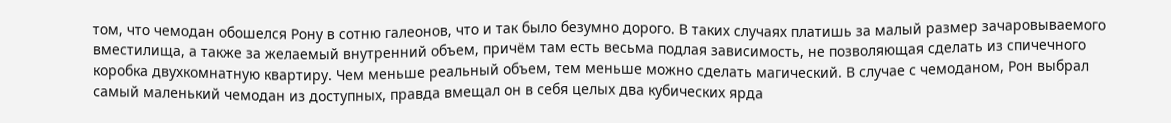том, что чемодан обошелся Рону в сотню галеонов, что и так было безумно дорого. В таких случаях платишь за малый размер зачаровываемого вместилища, а также за желаемый внутренний объем, причём там есть весьма подлая зависимость, не позволяющая сделать из спичечного коробка двухкомнатную квартиру. Чем меньше реальный объем, тем меньше можно сделать магический. В случае с чемоданом, Рон выбрал самый маленький чемодан из доступных, правда вмещал он в себя целых два кубических ярда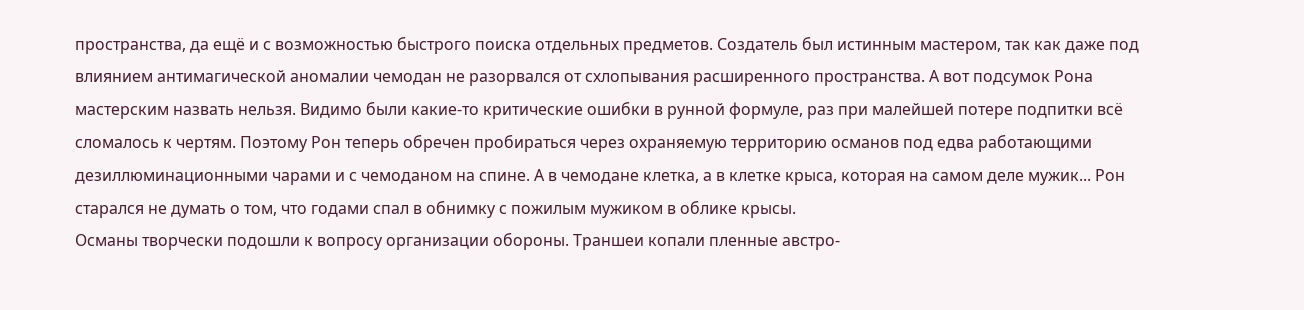пространства, да ещё и с возможностью быстрого поиска отдельных предметов. Создатель был истинным мастером, так как даже под влиянием антимагической аномалии чемодан не разорвался от схлопывания расширенного пространства. А вот подсумок Рона мастерским назвать нельзя. Видимо были какие-то критические ошибки в рунной формуле, раз при малейшей потере подпитки всё сломалось к чертям. Поэтому Рон теперь обречен пробираться через охраняемую территорию османов под едва работающими дезиллюминационными чарами и с чемоданом на спине. А в чемодане клетка, а в клетке крыса, которая на самом деле мужик... Рон старался не думать о том, что годами спал в обнимку с пожилым мужиком в облике крысы.
Османы творчески подошли к вопросу организации обороны. Траншеи копали пленные австро-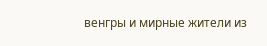венгры и мирные жители из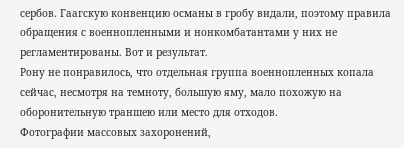сербов. Гаагскую конвенцию османы в гробу видали, поэтому правила обращения с военнопленными и нонкомбатантами у них не регламентированы. Вот и результат.
Рону не понравилось, что отдельная группа военнопленных копала сейчас, несмотря на темноту, большую яму, мало похожую на оборонительную траншею или место для отходов.
Фотографии массовых захоронений,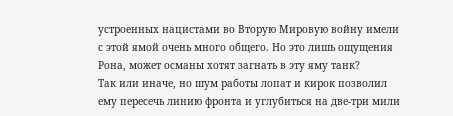устроенных нацистами во Вторую Мировую войну имели с этой ямой очень много общего. Но это лишь ощущения Рона, может османы хотят загнать в эту яму танк?
Так или иначе, но шум работы лопат и кирок позволил ему пересечь линию фронта и углубиться на две-три мили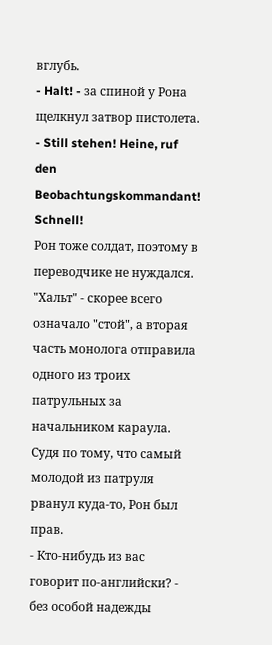вглубь.
- Halt! - за спиной у Рона щелкнул затвор пистолета. - Still stehen! Heine, ruf den Beobachtungskommandant! Schnell!
Рон тоже солдат, поэтому в переводчике не нуждался. "Хальт" - скорее всего означало "стой", а вторая часть монолога отправила одного из троих патрульных за начальником караула. Судя по тому, что самый молодой из патруля рванул куда-то, Рон был прав.
- Кто-нибудь из вас говорит по-английски? - без особой надежды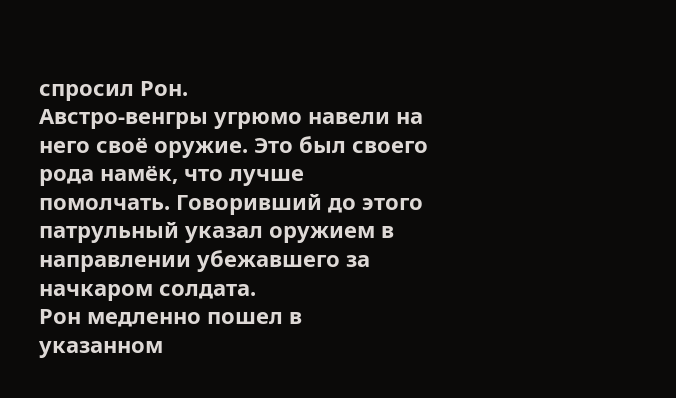спросил Рон.
Австро-венгры угрюмо навели на него своё оружие. Это был своего рода намёк, что лучше помолчать. Говоривший до этого патрульный указал оружием в направлении убежавшего за начкаром солдата.
Рон медленно пошел в указанном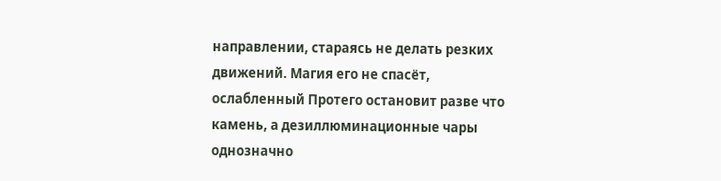направлении, стараясь не делать резких движений. Магия его не спасёт, ослабленный Протего остановит разве что камень, а дезиллюминационные чары однозначно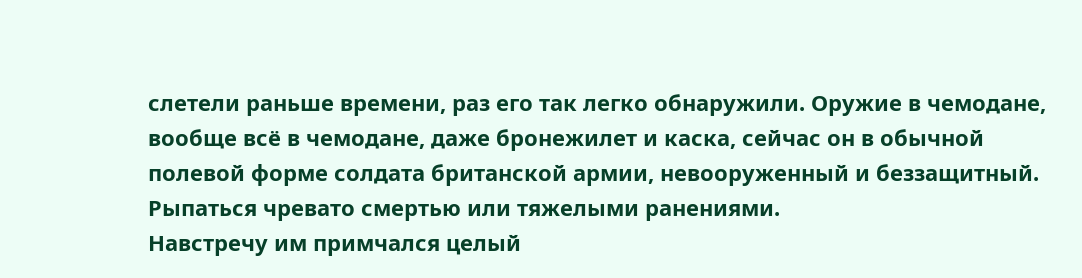слетели раньше времени, раз его так легко обнаружили. Оружие в чемодане, вообще всё в чемодане, даже бронежилет и каска, сейчас он в обычной полевой форме солдата британской армии, невооруженный и беззащитный. Рыпаться чревато смертью или тяжелыми ранениями.
Навстречу им примчался целый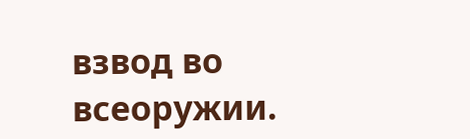взвод во всеоружии.